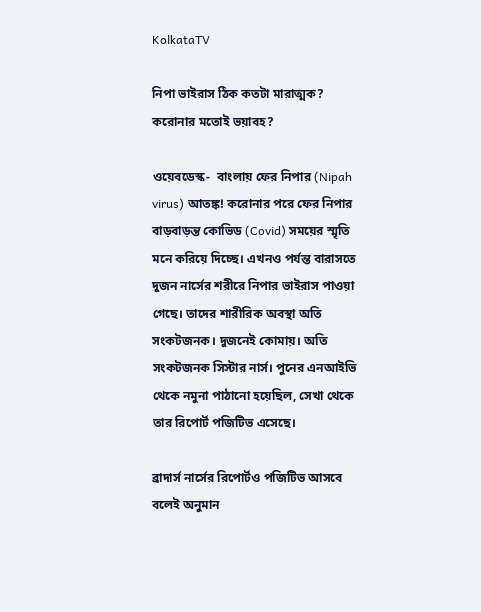KolkataTV

নিপা ভাইরাস ঠিক কতটা মারাত্মক? করোনার মতোই ভয়াবহ?

ওয়েবডেস্ক-  বাংলায় ফের নিপার (Nipah virus) আতঙ্ক! করোনার পরে ফের নিপার বাড়বাড়ন্ত কোভিড (Covid) সময়ের স্মৃতি মনে করিয়ে দিচ্ছে। এখনও পর্যন্ত বারাসতে দুজন নার্সের শরীরে নিপার ভাইরাস পাওয়া গেছে। তাদের শারীরিক অবস্থা অতি সংকটজনক। দুজনেই কোমায়। অতি সংকটজনক সিস্টার নার্স। পুনের এনআইভি থেকে নমুনা পাঠানো হয়েছিল, সেখা থেকে তার রিপোর্ট পজিটিভ এসেছে।

ব্রাদার্স নার্সের রিপোর্টও পজিটিভ আসবে বলেই অনুমান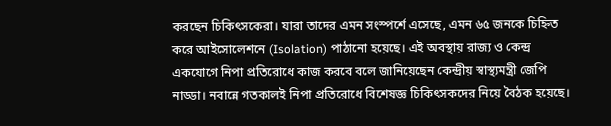করছেন চিকিৎসকেরা। যারা তাদের এমন সংস্পর্শে এসেছে, এমন ৬৫ জনকে চিহ্নিত করে আইসোলেশনে (Isolation) পাঠানো হয়েছে। এই অবস্থায় রাজ্য ও কেন্দ্র একযোগে নিপা প্রতিরোধে কাজ করবে বলে জানিয়েছেন কেন্দ্রীয় স্বাস্থ্যমন্ত্রী জেপি নাড্ডা। নবান্নে গতকালই নিপা প্রতিরোধে বিশেষজ্ঞ চিকিৎসকদের নিয়ে বৈঠক হয়েছে।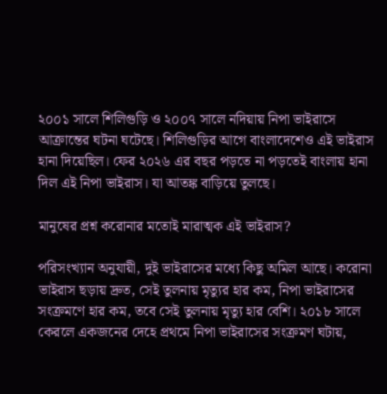২০০১ সালে শিলিগুড়ি ও ২০০৭ সালে নদিয়ায় নিপা ভাইরাসে আক্রান্তের ঘটনা ঘটেছে। শিলিগুড়ির আগে বাংলাদেশেও এই ভাইরাস হানা দিয়েছিল। ফের ২০২৬ এর বছর পড়তে না পড়তেই বাংলায় হানা দিল এই নিপা ভাইরাস। যা আতঙ্ক বাড়িয়ে তুলছে।

মানুষের প্রশ্ন করোনার মতোই মারাত্মক এই ভাইরাস?

পরিসংখ্যান অনুযায়ী, দুই ভাইরাসের মধ্যে কিছু অমিল আছে। করোনা ভাইরাস ছড়ায় দ্রুত, সেই তুলনায় মৃত্যুর হার কম, নিপা ভাইরাসের সংক্রমণে হার কম, তবে সেই তুলনায় মৃত্যু হার বেশি। ২০১৮ সালে কেরলে একজনের দেহে প্রথমে নিপা ভাইরাসের সংক্রমণ ঘটায়,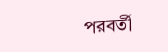পরবর্তী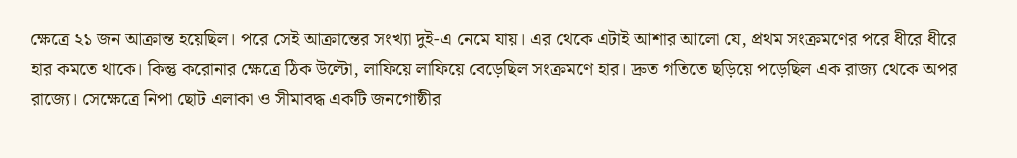ক্ষেত্রে ২১ জন আক্রান্ত হয়েছিল। পরে সেই আক্রান্তের সংখ্যা দুই-এ নেমে যায়। এর থেকে এটাই আশার আলো যে, প্রথম সংক্রমণের পরে ধীরে ধীরে হার কমতে থাকে। কিন্তু করোনার ক্ষেত্রে ঠিক উল্টো, লাফিয়ে লাফিয়ে বেড়েছিল সংক্রমণে হার। দ্রুত গতিতে ছড়িয়ে পড়েছিল এক রাজ্য থেকে অপর রাজ্যে। সেক্ষেত্রে নিপা ছোট এলাকা ও সীমাবদ্ধ একটি জনগোষ্ঠীর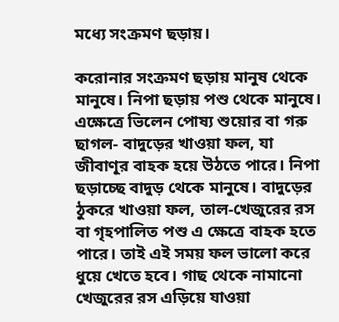মধ্যে সংক্রমণ ছড়ায়।

করোনার সংক্রমণ ছড়ায় মানুষ থেকে মানুষে। নিপা ছড়ায় পশু থেকে মানুষে। এক্ষেত্রে ভিলেন পোষ্য শুয়োর বা গরু ছাগল- বাদুড়ের খাওয়া ফল, যা জীবাণূর বাহক হয়ে উঠতে পারে। নিপা ছড়াচ্ছে বাদুড় থেকে মানুষে। বাদুড়ের ঠুকরে খাওয়া ফল, তাল-খেজুরের রস বা গৃহপালিত পশু এ ক্ষেত্রে বাহক হতে পারে। তাই এই সময় ফল ভালো করে ধুয়ে খেতে হবে। গাছ থেকে নামানো খেজুরের রস এড়িয়ে যাওয়া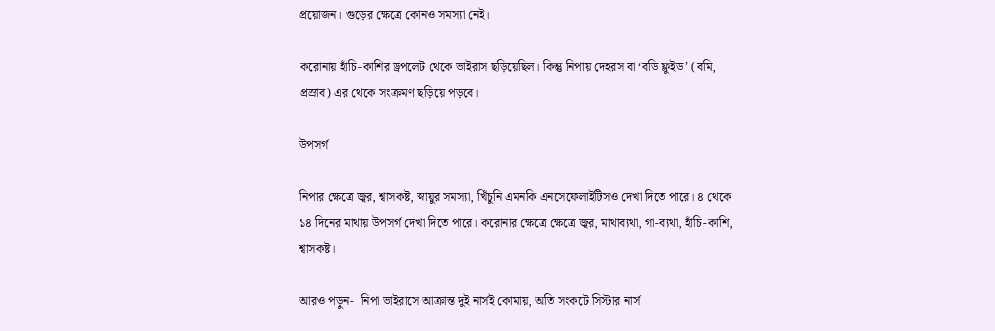প্রয়োজন। গুড়ের ক্ষেত্রে কোনও সমস্যা নেই।

করোনায় হাঁচি-কাশির ড্রপলেট থেকে ভাইরাস ছড়িয়েছিল। কিন্তু নিপায় দেহরস বা ‘বডি ফ্লুইড’ (বমি, প্রস্রাব) এর থেকে সংক্রমণ ছড়িয়ে পড়বে।

উপসর্গ

নিপার ক্ষেত্রে জ্বর, শ্বাসকষ্ট, স্নায়ুর সমস্যা, খিঁচুনি এমনকি এনসেফেলাইটিসও দেখা দিতে পারে। ৪ থেকে ১৪ দিনের মাথায় উপসর্গ দেখা দিতে পারে। করোনার ক্ষেত্রে ক্ষেত্রে জ্বর, মাথাব্যথা, গা-ব্যথা, হাঁচি-কাশি, শ্বাসকষ্ট।

আরও পড়ুন-  নিপা ভাইরাসে আক্রান্ত দুই নার্সই কোমায়, অতি সংকটে সিস্টার নার্স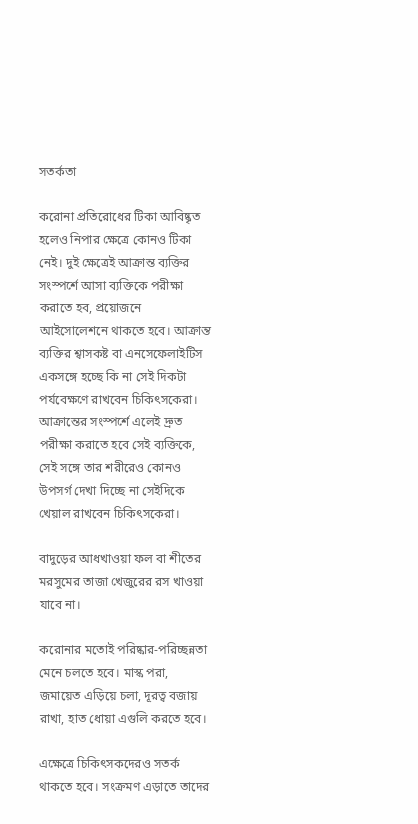সতর্কতা

করোনা প্রতিরোধের টিকা আবিষ্কৃত হলেও নিপার ক্ষেত্রে কোনও টিকা নেই। দুই ক্ষেত্রেই আক্রান্ত ব্যক্তির সংস্পর্শে আসা ব্যক্তিকে পরীক্ষা করাতে হব, প্রয়োজনে আইসোলেশনে থাকতে হবে। আক্রান্ত ব্যক্তির শ্বাসকষ্ট বা এনসেফেলাইটিস একসঙ্গে হচ্ছে কি না সেই দিকটা পর্যবেক্ষণে রাখবেন চিকিৎসকেরা। আক্রান্তের সংস্পর্শে এলেই দ্রুত পরীক্ষা করাতে হবে সেই ব্যক্তিকে, সেই সঙ্গে তার শরীরেও কোনও উপসর্গ দেখা দিচ্ছে না সেইদিকে খেয়াল রাখবেন চিকিৎসকেরা।

বাদুড়ের আধখাওয়া ফল বা শীতের মরসুমের তাজা খেজুরের রস খাওয়া যাবে না।

করোনার মতোই পরিষ্কার-পরিচ্ছন্নতা মেনে চলতে হবে। মাস্ক পরা, জমায়েত এড়িয়ে চলা, দূরত্ব বজায় রাখা, হাত ধোয়া এগুলি করতে হবে।

এক্ষেত্রে চিকিৎসকদেরও সতর্ক থাকতে হবে। সংক্রমণ এড়াতে তাদের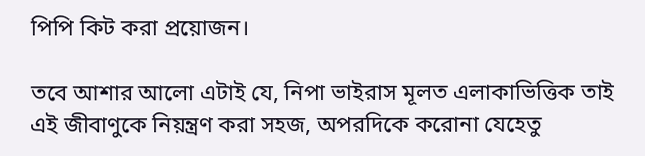পিপি কিট করা প্রয়োজন।

তবে আশার আলো এটাই যে, নিপা ভাইরাস মূলত এলাকাভিত্তিক তাই এই জীবাণুকে নিয়ন্ত্রণ করা সহজ, অপরদিকে করোনা যেহেতু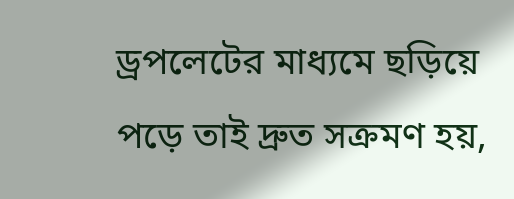ড্রপলেটের মাধ্যমে ছড়িয়ে পড়ে তাই দ্রুত সক্রমণ হয়,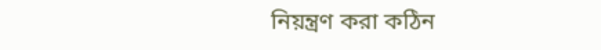নিয়ন্ত্রণ করা কঠিন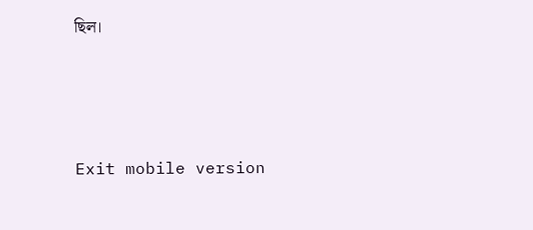ছিল।





Exit mobile version